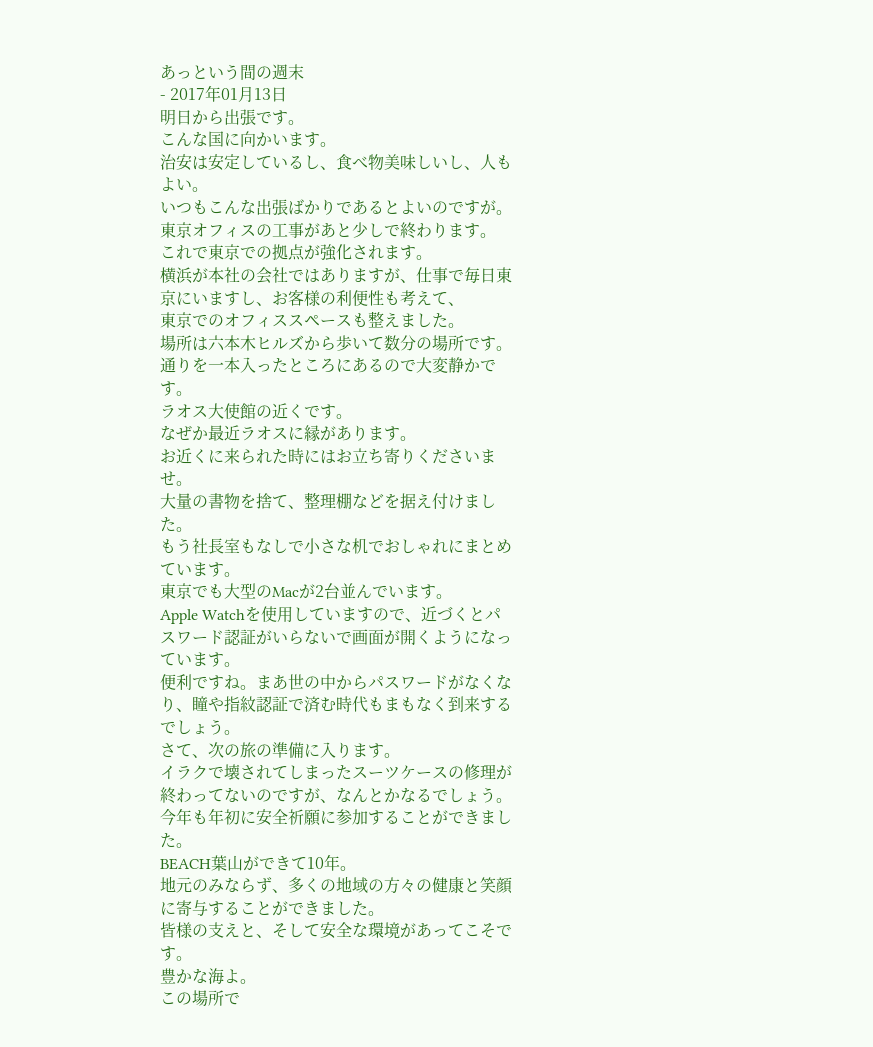あっという間の週末
- 2017年01月13日
明日から出張です。
こんな国に向かいます。
治安は安定しているし、食べ物美味しいし、人もよい。
いつもこんな出張ばかりであるとよいのですが。
東京オフィスの工事があと少しで終わります。
これで東京での拠点が強化されます。
横浜が本社の会社ではありますが、仕事で毎日東京にいますし、お客様の利便性も考えて、
東京でのオフィススペースも整えました。
場所は六本木ヒルズから歩いて数分の場所です。
通りを一本入ったところにあるので大変静かです。
ラオス大使館の近くです。
なぜか最近ラオスに縁があります。
お近くに来られた時にはお立ち寄りくださいませ。
大量の書物を捨て、整理棚などを据え付けました。
もう社長室もなしで小さな机でおしゃれにまとめています。
東京でも大型のMacが2台並んでいます。
Apple Watchを使用していますので、近づくとパスワード認証がいらないで画面が開くようになっています。
便利ですね。まあ世の中からパスワードがなくなり、瞳や指紋認証で済む時代もまもなく到来するでしょう。
さて、次の旅の準備に入ります。
イラクで壊されてしまったスーツケースの修理が終わってないのですが、なんとかなるでしょう。
今年も年初に安全祈願に参加することができました。
BEACH葉山ができて10年。
地元のみならず、多くの地域の方々の健康と笑顔に寄与することができました。
皆様の支えと、そして安全な環境があってこそです。
豊かな海よ。
この場所で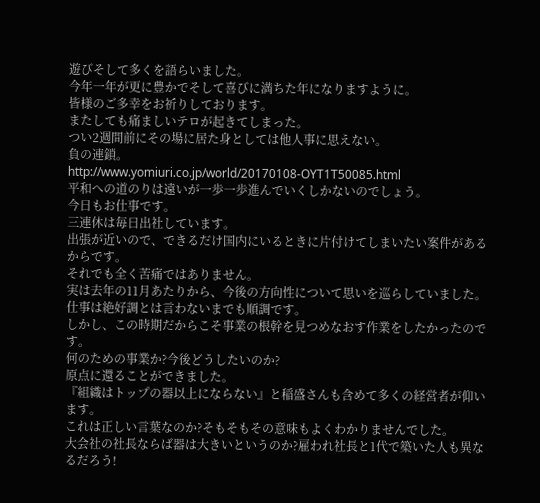遊びそして多くを語らいました。
今年一年が更に豊かでそして喜びに満ちた年になりますように。
皆様のご多幸をお祈りしております。
またしても痛ましいテロが起きてしまった。
つい2週間前にその場に居た身としては他人事に思えない。
負の連鎖。
http://www.yomiuri.co.jp/world/20170108-OYT1T50085.html
平和への道のりは遠いが一歩一歩進んでいくしかないのでしょう。
今日もお仕事です。
三連休は毎日出社しています。
出張が近いので、できるだけ国内にいるときに片付けてしまいたい案件があるからです。
それでも全く苦痛ではありません。
実は去年の11月あたりから、今後の方向性について思いを巡らしていました。
仕事は絶好調とは言わないまでも順調です。
しかし、この時期だからこそ事業の根幹を見つめなおす作業をしたかったのです。
何のための事業か?今後どうしたいのか?
原点に還ることができました。
『組織はトップの器以上にならない』と稲盛さんも含めて多くの経営者が仰います。
これは正しい言葉なのか?そもそもその意味もよくわかりませんでした。
大会社の社長ならば器は大きいというのか?雇われ社長と1代で築いた人も異なるだろう!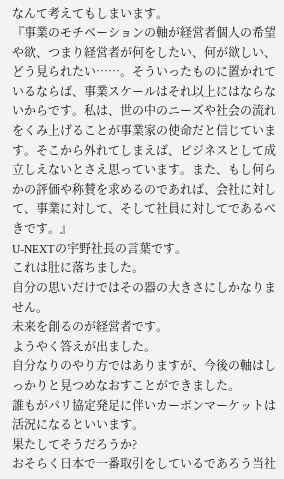なんて考えてもしまいます。
『事業のモチベーションの軸が経営者個人の希望や欲、つまり経営者が何をしたい、何が欲しい、どう見られたい……。そういったものに置かれているならば、事業スケールはそれ以上にはならないからです。私は、世の中のニーズや社会の流れをくみ上げることが事業家の使命だと信じています。そこから外れてしまえば、ビジネスとして成立しえないとさえ思っています。また、もし何らかの評価や称賛を求めるのであれば、会社に対して、事業に対して、そして社員に対してであるべきです。』
U-NEXTの宇野社長の言葉です。
これは肚に落ちました。
自分の思いだけではその器の大きさにしかなりません。
未来を創るのが経営者です。
ようやく答えが出ました。
自分なりのやり方ではありますが、今後の軸はしっかりと見つめなおすことができました。
誰もがパリ協定発足に伴いカーボンマーケットは活況になるといいます。
果たしてそうだろうか?
おそらく日本で一番取引をしているであろう当社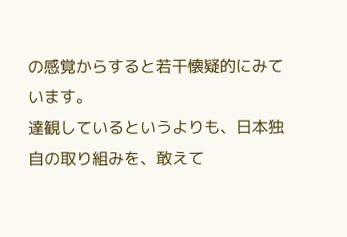の感覚からすると若干懐疑的にみています。
達観しているというよりも、日本独自の取り組みを、敢えて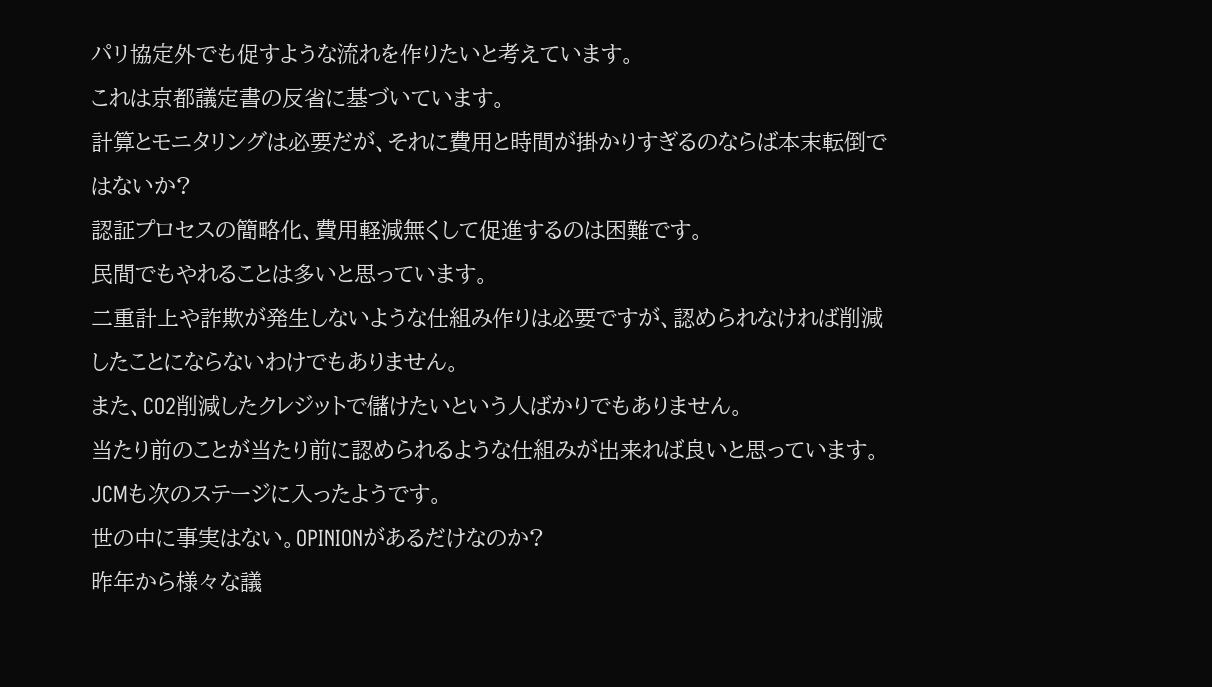パリ協定外でも促すような流れを作りたいと考えています。
これは京都議定書の反省に基づいています。
計算とモニタリングは必要だが、それに費用と時間が掛かりすぎるのならば本末転倒ではないか?
認証プロセスの簡略化、費用軽減無くして促進するのは困難です。
民間でもやれることは多いと思っています。
二重計上や詐欺が発生しないような仕組み作りは必要ですが、認められなければ削減したことにならないわけでもありません。
また、CO2削減したクレジットで儲けたいという人ばかりでもありません。
当たり前のことが当たり前に認められるような仕組みが出来れば良いと思っています。
JCMも次のステージに入ったようです。
世の中に事実はない。OPINIONがあるだけなのか?
昨年から様々な議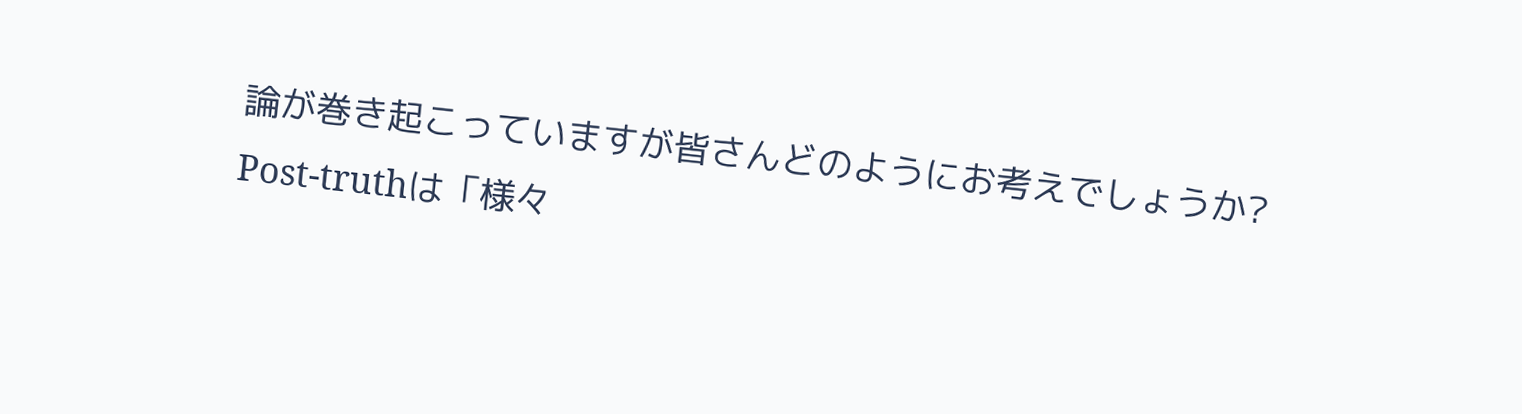論が巻き起こっていますが皆さんどのようにお考えでしょうか?
Post-truthは「様々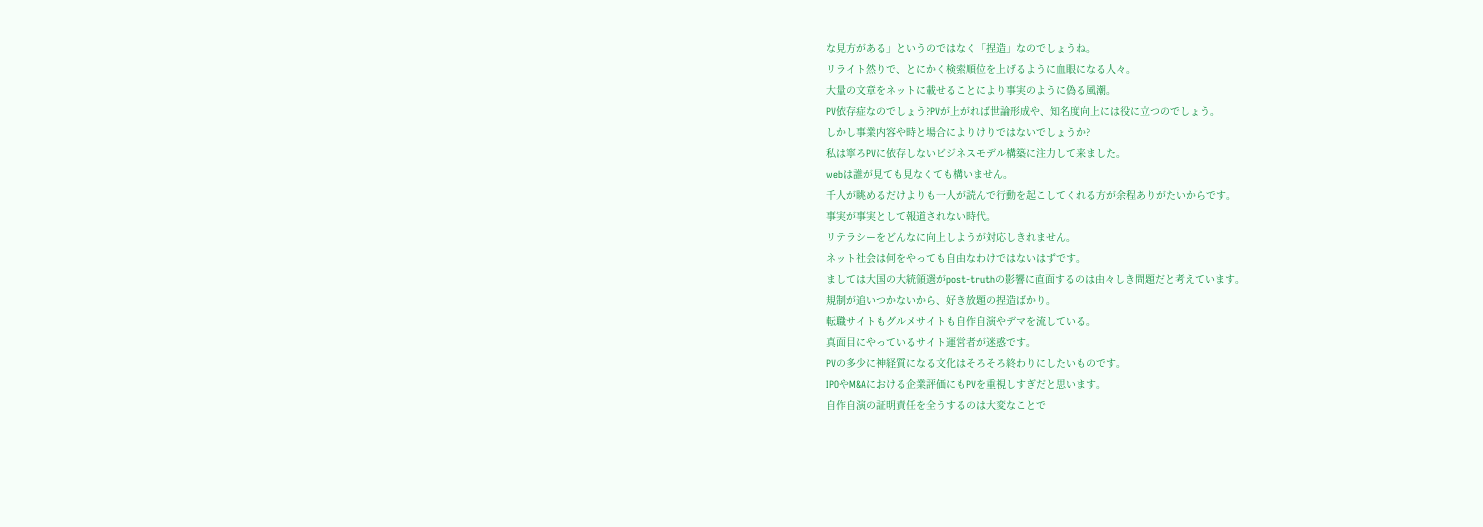な見方がある」というのではなく「捏造」なのでしょうね。
リライト然りで、とにかく検索順位を上げるように血眼になる人々。
大量の文章をネットに載せることにより事実のように偽る風潮。
PV依存症なのでしょう?PVが上がれば世論形成や、知名度向上には役に立つのでしょう。
しかし事業内容や時と場合によりけりではないでしょうか?
私は寧ろPVに依存しないビジネスモデル構築に注力して来ました。
webは誰が見ても見なくても構いません。
千人が眺めるだけよりも一人が読んで行動を起こしてくれる方が余程ありがたいからです。
事実が事実として報道されない時代。
リテラシーをどんなに向上しようが対応しきれません。
ネット社会は何をやっても自由なわけではないはずです。
ましては大国の大統領選がpost-truthの影響に直面するのは由々しき問題だと考えています。
規制が追いつかないから、好き放題の捏造ばかり。
転職サイトもグルメサイトも自作自演やデマを流している。
真面目にやっているサイト運営者が迷惑です。
PVの多少に神経質になる文化はそろそろ終わりにしたいものです。
IPOやM&Aにおける企業評価にもPVを重視しすぎだと思います。
自作自演の証明責任を全うするのは大変なことで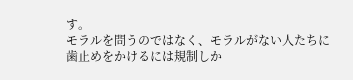す。
モラルを問うのではなく、モラルがない人たちに歯止めをかけるには規制しか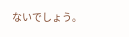ないでしょう。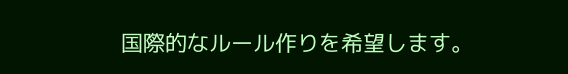国際的なルール作りを希望します。